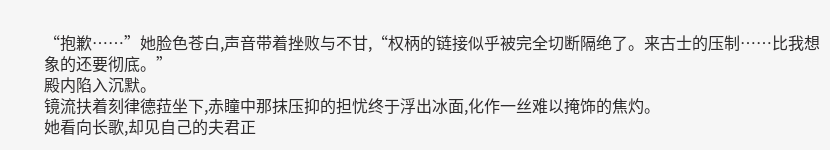“抱歉……”她脸色苍白,声音带着挫败与不甘,“权柄的链接似乎被完全切断隔绝了。来古士的压制……比我想象的还要彻底。”
殿内陷入沉默。
镜流扶着刻律德菈坐下,赤瞳中那抹压抑的担忧终于浮出冰面,化作一丝难以掩饰的焦灼。
她看向长歌,却见自己的夫君正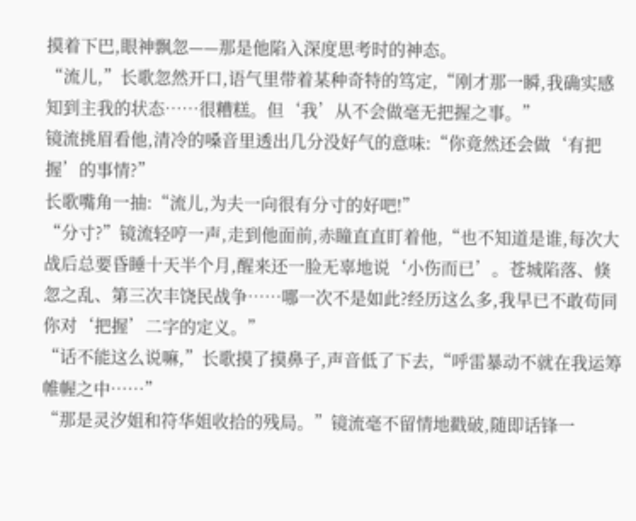摸着下巴,眼神飘忽——那是他陷入深度思考时的神态。
“流儿,”长歌忽然开口,语气里带着某种奇特的笃定,“刚才那一瞬,我确实感知到主我的状态……很糟糕。但‘我’从不会做毫无把握之事。”
镜流挑眉看他,清冷的嗓音里透出几分没好气的意味:“你竟然还会做‘有把握’的事情?”
长歌嘴角一抽:“流儿,为夫一向很有分寸的好吧!”
“分寸?”镜流轻哼一声,走到他面前,赤瞳直直盯着他,“也不知道是谁,每次大战后总要昏睡十天半个月,醒来还一脸无辜地说‘小伤而已’。苍城陷落、倏忽之乱、第三次丰饶民战争……哪一次不是如此?经历这么多,我早已不敢苟同你对‘把握’二字的定义。”
“话不能这么说嘛,”长歌摸了摸鼻子,声音低了下去,“呼雷暴动不就在我运筹帷幄之中……”
“那是灵汐姐和符华姐收拾的残局。”镜流毫不留情地戳破,随即话锋一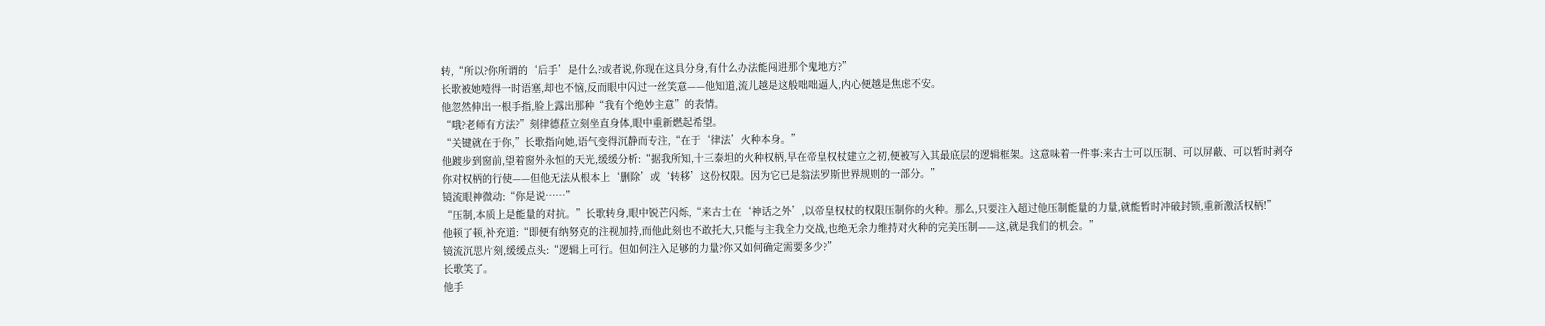转,“所以?你所谓的‘后手’是什么?或者说,你现在这具分身,有什么办法能闯进那个鬼地方?”
长歌被她噎得一时语塞,却也不恼,反而眼中闪过一丝笑意——他知道,流儿越是这般咄咄逼人,内心便越是焦虑不安。
他忽然伸出一根手指,脸上露出那种“我有个绝妙主意”的表情。
“哦?老师有方法?”刻律德菈立刻坐直身体,眼中重新燃起希望。
“关键就在于你,”长歌指向她,语气变得沉静而专注,“在于‘律法’火种本身。”
他踱步到窗前,望着窗外永恒的天光,缓缓分析:“据我所知,十三泰坦的火种权柄,早在帝皇权杖建立之初,便被写入其最底层的逻辑框架。这意味着一件事:来古士可以压制、可以屏蔽、可以暂时剥夺你对权柄的行使——但他无法从根本上‘删除’或‘转移’这份权限。因为它已是翁法罗斯世界规则的一部分。”
镜流眼神微动:“你是说……”
“压制,本质上是能量的对抗。”长歌转身,眼中锐芒闪烁,“来古士在‘神话之外’,以帝皇权杖的权限压制你的火种。那么,只要注入超过他压制能量的力量,就能暂时冲破封锁,重新激活权柄!”
他顿了顿,补充道:“即便有纳努克的注视加持,而他此刻也不敢托大,只能与主我全力交战,也绝无余力维持对火种的完美压制——这,就是我们的机会。”
镜流沉思片刻,缓缓点头:“逻辑上可行。但如何注入足够的力量?你又如何确定需要多少?”
长歌笑了。
他手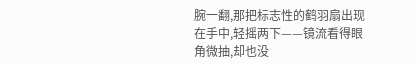腕一翻,那把标志性的鹤羽扇出现在手中,轻摇两下——镜流看得眼角微抽,却也没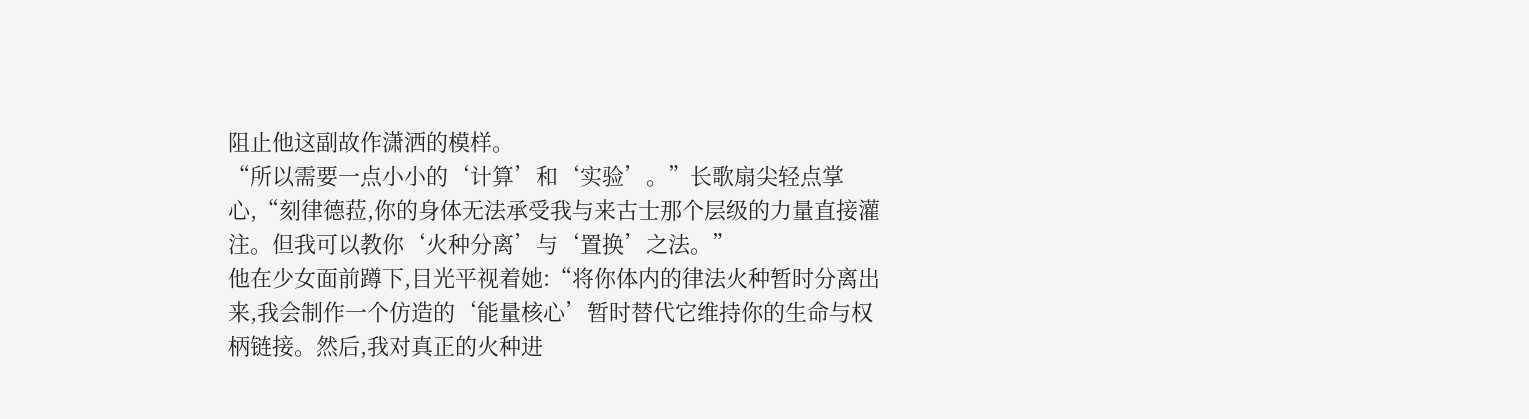阻止他这副故作潇洒的模样。
“所以需要一点小小的‘计算’和‘实验’。”长歌扇尖轻点掌心,“刻律德菈,你的身体无法承受我与来古士那个层级的力量直接灌注。但我可以教你‘火种分离’与‘置换’之法。”
他在少女面前蹲下,目光平视着她:“将你体内的律法火种暂时分离出来,我会制作一个仿造的‘能量核心’暂时替代它维持你的生命与权柄链接。然后,我对真正的火种进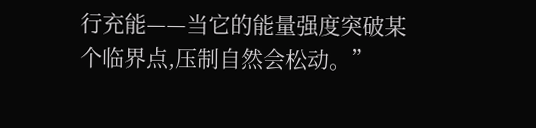行充能——当它的能量强度突破某个临界点,压制自然会松动。”